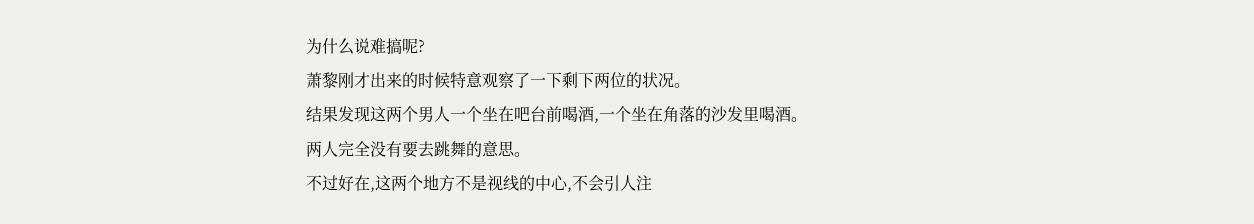为什么说难搞呢?
萧黎刚才出来的时候特意观察了一下剩下两位的状况。
结果发现这两个男人一个坐在吧台前喝酒,一个坐在角落的沙发里喝酒。
两人完全没有要去跳舞的意思。
不过好在,这两个地方不是视线的中心,不会引人注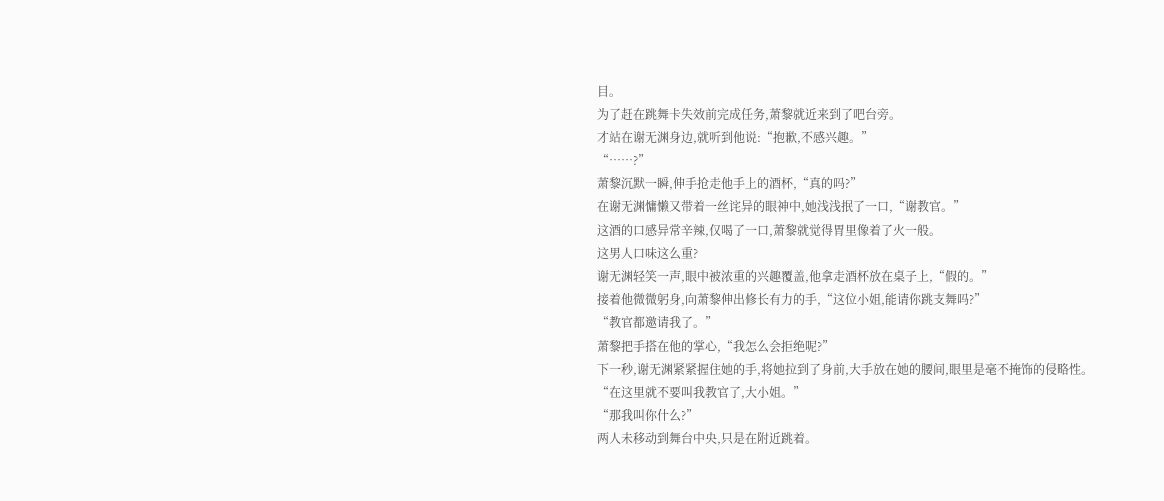目。
为了赶在跳舞卡失效前完成任务,萧黎就近来到了吧台旁。
才站在谢无渊身边,就听到他说:“抱歉,不感兴趣。”
“……?”
萧黎沉默一瞬,伸手抢走他手上的酒杯,“真的吗?”
在谢无渊慵懒又带着一丝诧异的眼神中,她浅浅抿了一口,“谢教官。”
这酒的口感异常辛辣,仅喝了一口,萧黎就觉得胃里像着了火一般。
这男人口味这么重?
谢无渊轻笑一声,眼中被浓重的兴趣覆盖,他拿走酒杯放在桌子上,“假的。”
接着他微微躬身,向萧黎伸出修长有力的手,“这位小姐,能请你跳支舞吗?”
“教官都邀请我了。”
萧黎把手搭在他的掌心,“我怎么会拒绝呢?”
下一秒,谢无渊紧紧握住她的手,将她拉到了身前,大手放在她的腰间,眼里是毫不掩饰的侵略性。
“在这里就不要叫我教官了,大小姐。”
“那我叫你什么?”
两人未移动到舞台中央,只是在附近跳着。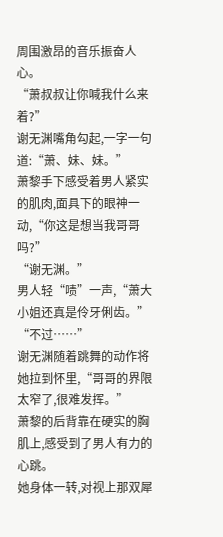周围激昂的音乐振奋人心。
“萧叔叔让你喊我什么来着?”
谢无渊嘴角勾起,一字一句道:“萧、妹、妹。”
萧黎手下感受着男人紧实的肌肉,面具下的眼神一动,“你这是想当我哥哥吗?”
“谢无渊。”
男人轻“啧”一声,“萧大小姐还真是伶牙俐齿。”
“不过……”
谢无渊随着跳舞的动作将她拉到怀里,“哥哥的界限太窄了,很难发挥。”
萧黎的后背靠在硬实的胸肌上,感受到了男人有力的心跳。
她身体一转,对视上那双犀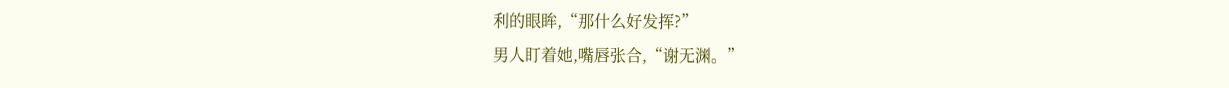利的眼眸,“那什么好发挥?”
男人盯着她,嘴唇张合,“谢无渊。”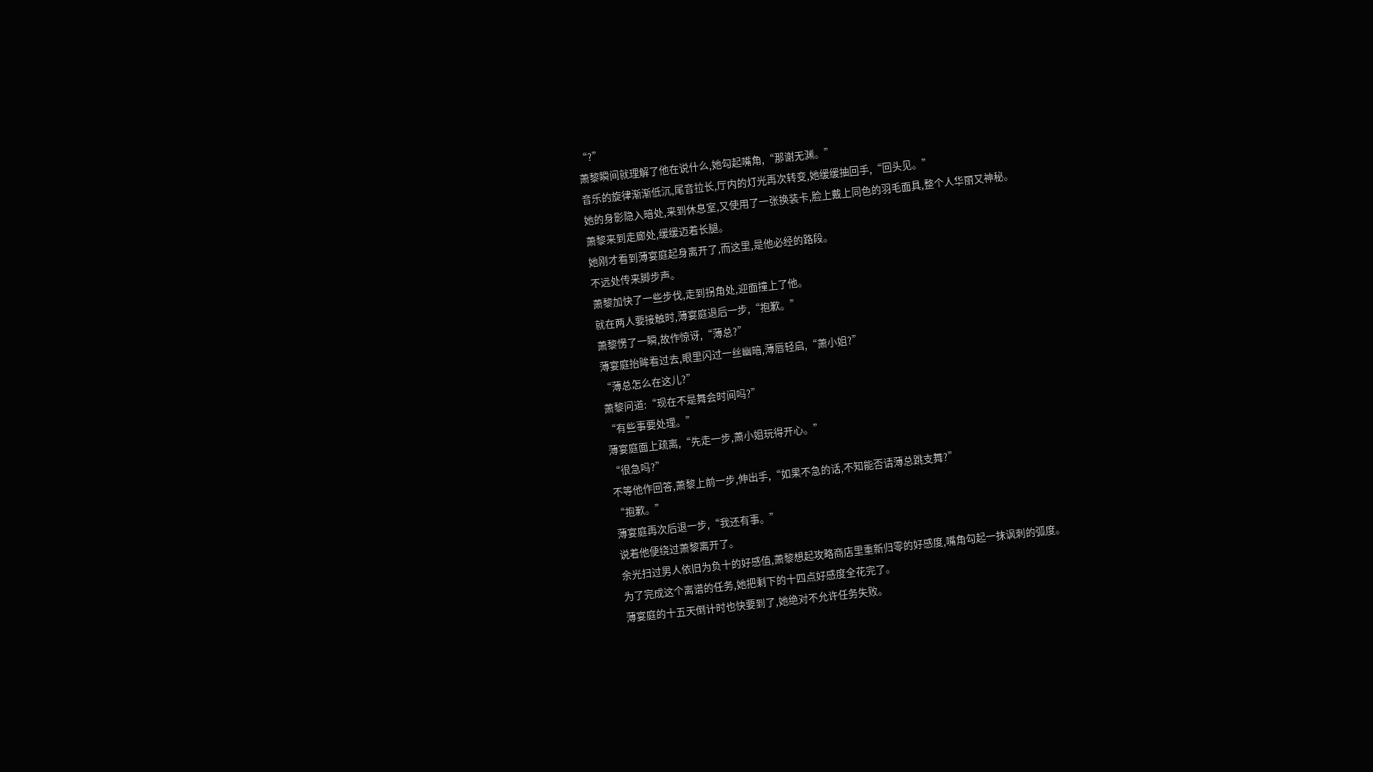“?”
萧黎瞬间就理解了他在说什么,她勾起嘴角,“那谢无渊。”
音乐的旋律渐渐低沉,尾音拉长,厅内的灯光再次转变,她缓缓抽回手,“回头见。”
她的身影隐入暗处,来到休息室,又使用了一张换装卡,脸上戴上同色的羽毛面具,整个人华丽又神秘。
萧黎来到走廊处,缓缓迈着长腿。
她刚才看到薄宴庭起身离开了,而这里,是他必经的路段。
不远处传来脚步声。
萧黎加快了一些步伐,走到拐角处,迎面撞上了他。
就在两人要接触时,薄宴庭退后一步,“抱歉。”
萧黎愣了一瞬,故作惊讶,“薄总?”
薄宴庭抬眸看过去,眼里闪过一丝幽暗,薄唇轻启,“萧小姐?”
“薄总怎么在这儿?”
萧黎问道:“现在不是舞会时间吗?”
“有些事要处理。”
薄宴庭面上疏离,“先走一步,萧小姐玩得开心。”
“很急吗?”
不等他作回答,萧黎上前一步,伸出手,“如果不急的话,不知能否请薄总跳支舞?”
“抱歉。”
薄宴庭再次后退一步,“我还有事。”
说着他便绕过萧黎离开了。
余光扫过男人依旧为负十的好感值,萧黎想起攻略商店里重新归零的好感度,嘴角勾起一抹讽刺的弧度。
为了完成这个离谱的任务,她把剩下的十四点好感度全花完了。
薄宴庭的十五天倒计时也快要到了,她绝对不允许任务失败。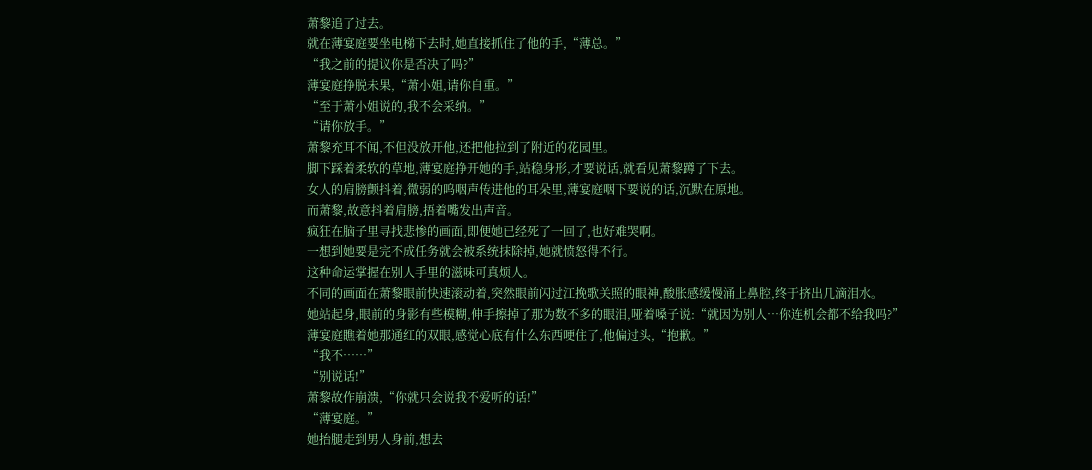萧黎追了过去。
就在薄宴庭要坐电梯下去时,她直接抓住了他的手,“薄总。”
“我之前的提议你是否决了吗?”
薄宴庭挣脱未果,“萧小姐,请你自重。”
“至于萧小姐说的,我不会采纳。”
“请你放手。”
萧黎充耳不闻,不但没放开他,还把他拉到了附近的花园里。
脚下踩着柔软的草地,薄宴庭挣开她的手,站稳身形,才要说话,就看见萧黎蹲了下去。
女人的肩膀颤抖着,微弱的呜咽声传进他的耳朵里,薄宴庭咽下要说的话,沉默在原地。
而萧黎,故意抖着肩膀,捂着嘴发出声音。
疯狂在脑子里寻找悲惨的画面,即便她已经死了一回了,也好难哭啊。
一想到她要是完不成任务就会被系统抹除掉,她就愤怒得不行。
这种命运掌握在别人手里的滋味可真烦人。
不同的画面在萧黎眼前快速滚动着,突然眼前闪过江挽歌关照的眼神,酸胀感缓慢涌上鼻腔,终于挤出几滴泪水。
她站起身,眼前的身影有些模糊,伸手擦掉了那为数不多的眼泪,哑着嗓子说:“就因为别人…你连机会都不给我吗?”
薄宴庭瞧着她那通红的双眼,感觉心底有什么东西哽住了,他偏过头,“抱歉。”
“我不……”
“别说话!”
萧黎故作崩溃,“你就只会说我不爱听的话!”
“薄宴庭。”
她抬腿走到男人身前,想去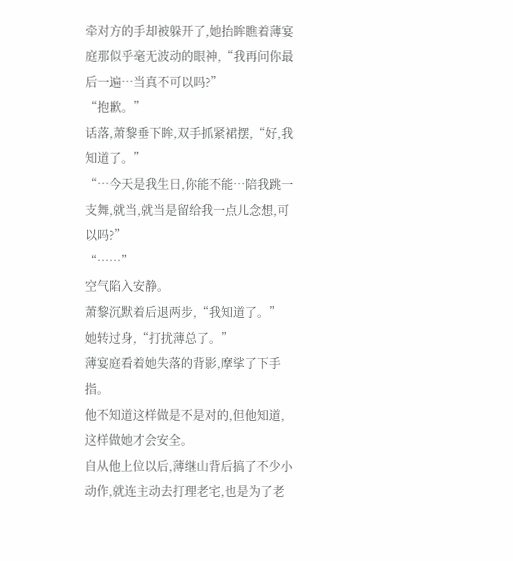牵对方的手却被躲开了,她抬眸瞧着薄宴庭那似乎毫无波动的眼神,“我再问你最后一遍…当真不可以吗?”
“抱歉。”
话落,萧黎垂下眸,双手抓紧裙摆,“好,我知道了。”
“…今天是我生日,你能不能…陪我跳一支舞,就当,就当是留给我一点儿念想,可以吗?”
“……”
空气陷入安静。
萧黎沉默着后退两步,“我知道了。”
她转过身,“打扰薄总了。”
薄宴庭看着她失落的背影,摩挲了下手指。
他不知道这样做是不是对的,但他知道,这样做她才会安全。
自从他上位以后,薄继山背后搞了不少小动作,就连主动去打理老宅,也是为了老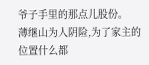爷子手里的那点儿股份。
薄继山为人阴险,为了家主的位置什么都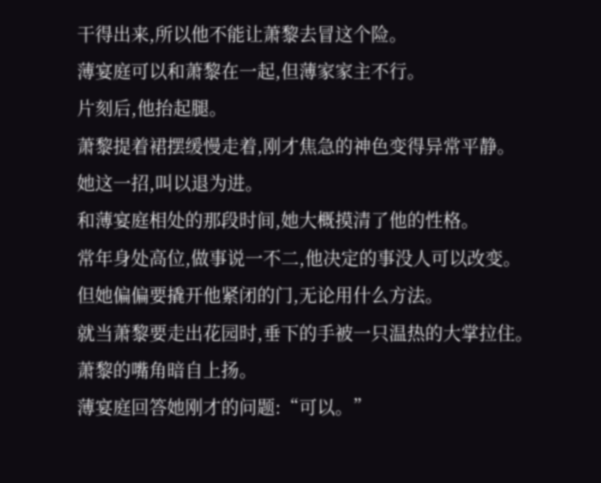干得出来,所以他不能让萧黎去冒这个险。
薄宴庭可以和萧黎在一起,但薄家家主不行。
片刻后,他抬起腿。
萧黎提着裙摆缓慢走着,刚才焦急的神色变得异常平静。
她这一招,叫以退为进。
和薄宴庭相处的那段时间,她大概摸清了他的性格。
常年身处高位,做事说一不二,他决定的事没人可以改变。
但她偏偏要撬开他紧闭的门,无论用什么方法。
就当萧黎要走出花园时,垂下的手被一只温热的大掌拉住。
萧黎的嘴角暗自上扬。
薄宴庭回答她刚才的问题:“可以。”